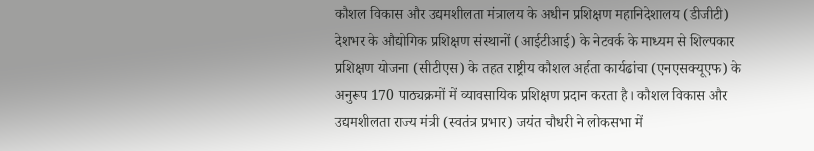कौशल विकास और उद्यमशीलता मंत्रालय के अधीन प्रशिक्षण महानिदेशालय (डीजीटी) देशभर के औद्योगिक प्रशिक्षण संस्थानों (आईटीआई) के नेटवर्क के माध्यम से शिल्पकार प्रशिक्षण योजना (सीटीएस) के तहत राष्ट्रीय कौशल अर्हता कार्यढांचा (एनएसक्यूएफ) के अनुरूप 170 पाठ्यक्रमों में व्यावसायिक प्रशिक्षण प्रदान करता है। कौशल विकास और उद्यमशीलता राज्य मंत्री (स्वतंत्र प्रभार) जयंत चौधरी ने लोकसभा में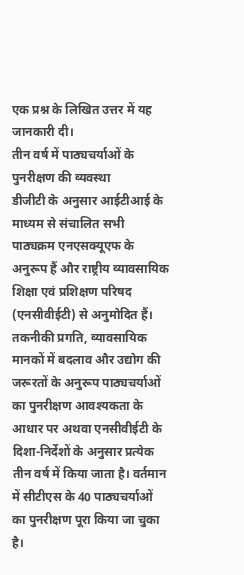एक प्रश्न के लिखित उत्तर में यह जानकारी दी।
तीन वर्ष में पाठ्यचर्याओं के पुनरीक्षण की व्यवस्था
डीजीटी के अनुसार आईटीआई के माध्यम से संचालित सभी पाठ्यक्रम एनएसक्यूएफ के अनुरूप हैं और राष्ट्रीय व्यावसायिक शिक्षा एवं प्रशिक्षण परिषद (एनसीवीईटी) से अनुमोदित हैं। तकनीकी प्रगति, व्यावसायिक मानकों में बदलाव और उद्योग की जरूरतों के अनुरूप पाठ्यचर्याओं का पुनरीक्षण आवश्यकता के आधार पर अथवा एनसीवीईटी के दिशा-निर्देशों के अनुसार प्रत्येक तीन वर्ष में किया जाता है। वर्तमान में सीटीएस के 40 पाठ्यचर्याओं का पुनरीक्षण पूरा किया जा चुका है।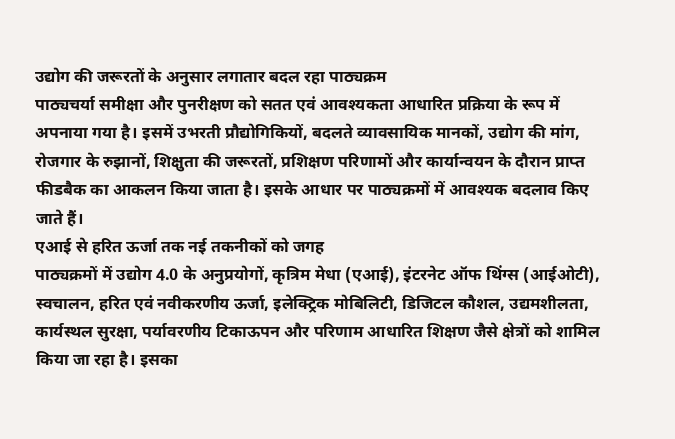उद्योग की जरूरतों के अनुसार लगातार बदल रहा पाठ्यक्रम
पाठ्यचर्या समीक्षा और पुनरीक्षण को सतत एवं आवश्यकता आधारित प्रक्रिया के रूप में अपनाया गया है। इसमें उभरती प्रौद्योगिकियों, बदलते व्यावसायिक मानकों, उद्योग की मांग, रोजगार के रुझानों, शिक्षुता की जरूरतों, प्रशिक्षण परिणामों और कार्यान्वयन के दौरान प्राप्त फीडबैक का आकलन किया जाता है। इसके आधार पर पाठ्यक्रमों में आवश्यक बदलाव किए जाते हैं।
एआई से हरित ऊर्जा तक नई तकनीकों को जगह
पाठ्यक्रमों में उद्योग 4.0 के अनुप्रयोगों, कृत्रिम मेधा (एआई), इंटरनेट ऑफ थिंग्स (आईओटी), स्वचालन, हरित एवं नवीकरणीय ऊर्जा, इलेक्ट्रिक मोबिलिटी, डिजिटल कौशल, उद्यमशीलता, कार्यस्थल सुरक्षा, पर्यावरणीय टिकाऊपन और परिणाम आधारित शिक्षण जैसे क्षेत्रों को शामिल किया जा रहा है। इसका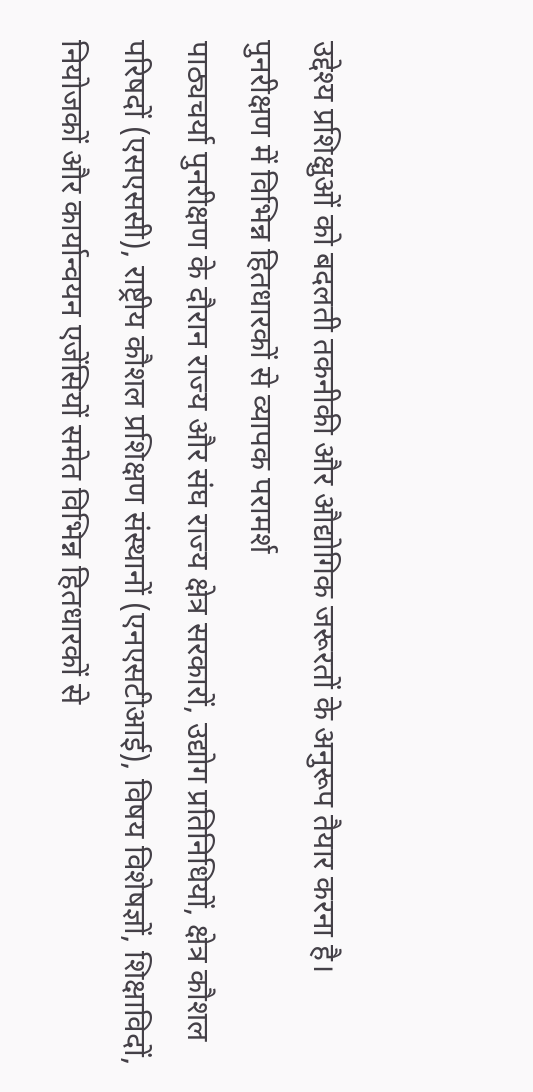उद्देश्य प्रशिक्षुओं को बदलती तकनीकी और औद्योगिक जरूरतों के अनुरूप तैयार करना है।
पुनरीक्षण में विभिन्न हितधारकों से व्यापक परामर्श
पाठ्यचर्या पुनरीक्षण के दौरान राज्य और संघ राज्य क्षेत्र सरकारों, उद्योग प्रतिनिधियों, क्षेत्र कौशल परिषदों (एसएससी), राष्ट्रीय कौशल प्रशिक्षण संस्थानों (एनएसटीआई), विषय विशेषज्ञों, शिक्षाविदों, नियोजकों और कार्यान्वयन एजेंसियों समेत विभिन्न हितधारकों से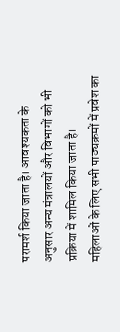परामर्श किया जाता है। आवश्यकता के अनुसार अन्य मंत्रालयों और विभागों को भी प्रक्रिया में शामिल किया जाता है।
महिलाओं के लिए सभी पाठ्यक्रमों में प्रवेश का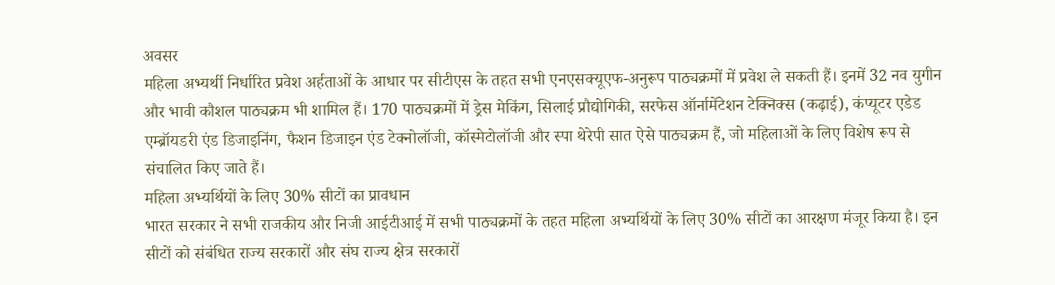अवसर
महिला अभ्यर्थी निर्धारित प्रवेश अर्हताओं के आधार पर सीटीएस के तहत सभी एनएसक्यूएफ-अनुरूप पाठ्यक्रमों में प्रवेश ले सकती हैं। इनमें 32 नव युगीन और भावी कौशल पाठ्यक्रम भी शामिल हैं। 170 पाठ्यक्रमों में ड्रेस मेकिंग, सिलाई प्रौद्योगिकी, सरफेस ऑर्नामेंटेशन टेक्निक्स (कढ़ाई), कंप्यूटर एडेड एम्ब्रॉयडरी एंड डिजाइनिंग, फैशन डिजाइन एंड टेक्नोलॉजी, कॉस्मेटोलॉजी और स्पा थेरेपी सात ऐसे पाठ्यक्रम हैं, जो महिलाओं के लिए विशेष रूप से संचालित किए जाते हैं।
महिला अभ्यर्थियों के लिए 30% सीटों का प्रावधान
भारत सरकार ने सभी राजकीय और निजी आईटीआई में सभी पाठ्यक्रमों के तहत महिला अभ्यर्थियों के लिए 30% सीटों का आरक्षण मंजूर किया है। इन सीटों को संबंधित राज्य सरकारों और संघ राज्य क्षेत्र सरकारों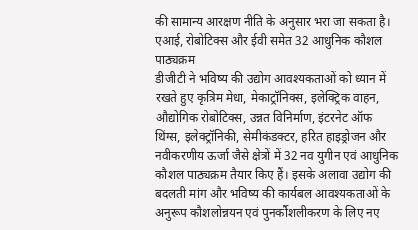की सामान्य आरक्षण नीति के अनुसार भरा जा सकता है।
एआई, रोबोटिक्स और ईवी समेत 32 आधुनिक कौशल पाठ्यक्रम
डीजीटी ने भविष्य की उद्योग आवश्यकताओं को ध्यान में रखते हुए कृत्रिम मेधा, मेकाट्रॉनिक्स, इलेक्ट्रिक वाहन, औद्योगिक रोबोटिक्स, उन्नत विनिर्माण, इंटरनेट ऑफ थिंग्स, इलेक्ट्रॉनिकी, सेमीकंडक्टर, हरित हाइड्रोजन और नवीकरणीय ऊर्जा जैसे क्षेत्रों में 32 नव युगीन एवं आधुनिक कौशल पाठ्यक्रम तैयार किए हैं। इसके अलावा उद्योग की बदलती मांग और भविष्य की कार्यबल आवश्यकताओं के अनुरूप कौशलोन्नयन एवं पुनर्कौशलीकरण के लिए नए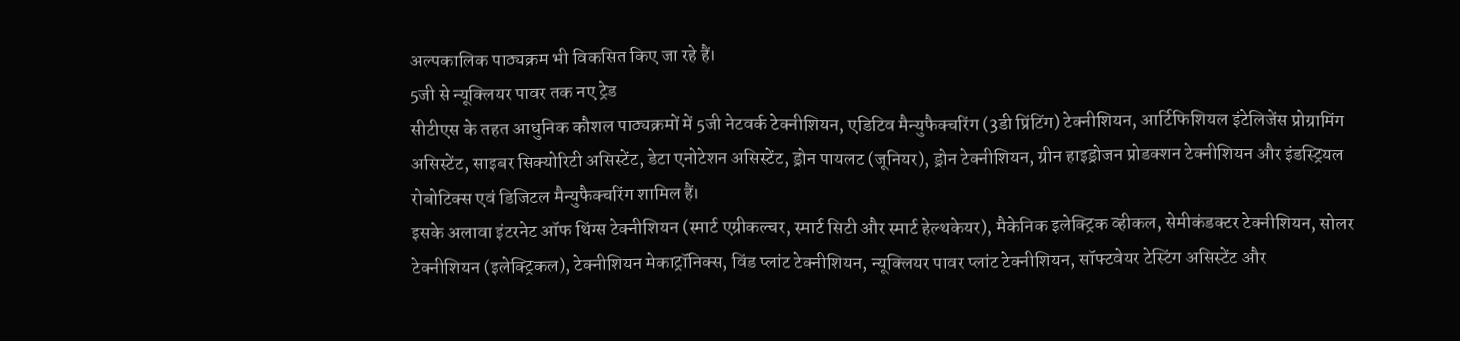अल्पकालिक पाठ्यक्रम भी विकसित किए जा रहे हैं।
5जी से न्यूक्लियर पावर तक नए ट्रेड
सीटीएस के तहत आधुनिक कौशल पाठ्यक्रमों में 5जी नेटवर्क टेक्नीशियन, एडिटिव मैन्युफैक्चरिंग (3डी प्रिंटिंग) टेक्नीशियन, आर्टिफिशियल इंटेलिजेंस प्रोग्रामिंग असिस्टेंट, साइबर सिक्योरिटी असिस्टेंट, डेटा एनोटेशन असिस्टेंट, ड्रोन पायलट (जूनियर), ड्रोन टेक्नीशियन, ग्रीन हाइड्रोजन प्रोडक्शन टेक्नीशियन और इंडस्ट्रियल रोबोटिक्स एवं डिजिटल मैन्युफैक्चरिंग शामिल हैं।
इसके अलावा इंटरनेट ऑफ थिंग्स टेक्नीशियन (स्मार्ट एग्रीकल्चर, स्मार्ट सिटी और स्मार्ट हेल्थकेयर), मैकेनिक इलेक्ट्रिक व्हीकल, सेमीकंडक्टर टेक्नीशियन, सोलर टेक्नीशियन (इलेक्ट्रिकल), टेक्नीशियन मेकाट्रॉनिक्स, विंड प्लांट टेक्नीशियन, न्यूक्लियर पावर प्लांट टेक्नीशियन, सॉफ्टवेयर टेस्टिंग असिस्टेंट और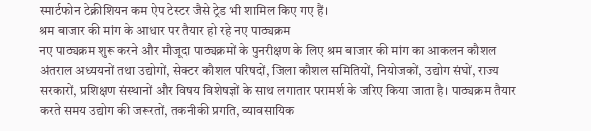स्मार्टफोन टेक्नीशियन कम ऐप टेस्टर जैसे ट्रेड भी शामिल किए गए हैं।
श्रम बाजार की मांग के आधार पर तैयार हो रहे नए पाठ्यक्रम
नए पाठ्यक्रम शुरू करने और मौजूदा पाठ्यक्रमों के पुनरीक्षण के लिए श्रम बाजार की मांग का आकलन कौशल अंतराल अध्ययनों तथा उद्योगों, सेक्टर कौशल परिषदों, जिला कौशल समितियों, नियोजकों, उद्योग संघों, राज्य सरकारों, प्रशिक्षण संस्थानों और विषय विशेषज्ञों के साथ लगातार परामर्श के जरिए किया जाता है। पाठ्यक्रम तैयार करते समय उद्योग की जरूरतों, तकनीकी प्रगति, व्यावसायिक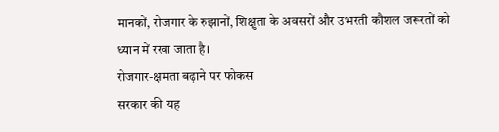मानकों, रोजगार के रुझानों, शिक्षुता के अवसरों और उभरती कौशल जरूरतों को ध्यान में रखा जाता है।
रोजगार-क्षमता बढ़ाने पर फोकस
सरकार की यह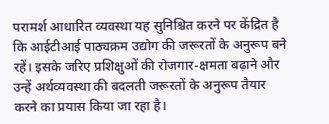परामर्श आधारित व्यवस्था यह सुनिश्चित करने पर केंद्रित है कि आईटीआई पाठ्यक्रम उद्योग की जरूरतों के अनुरूप बने रहें। इसके जरिए प्रशिक्षुओं की रोजगार-क्षमता बढ़ाने और उन्हें अर्थव्यवस्था की बदलती जरूरतों के अनुरूप तैयार करने का प्रयास किया जा रहा है।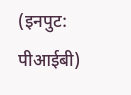(इनपुट: पीआईबी)